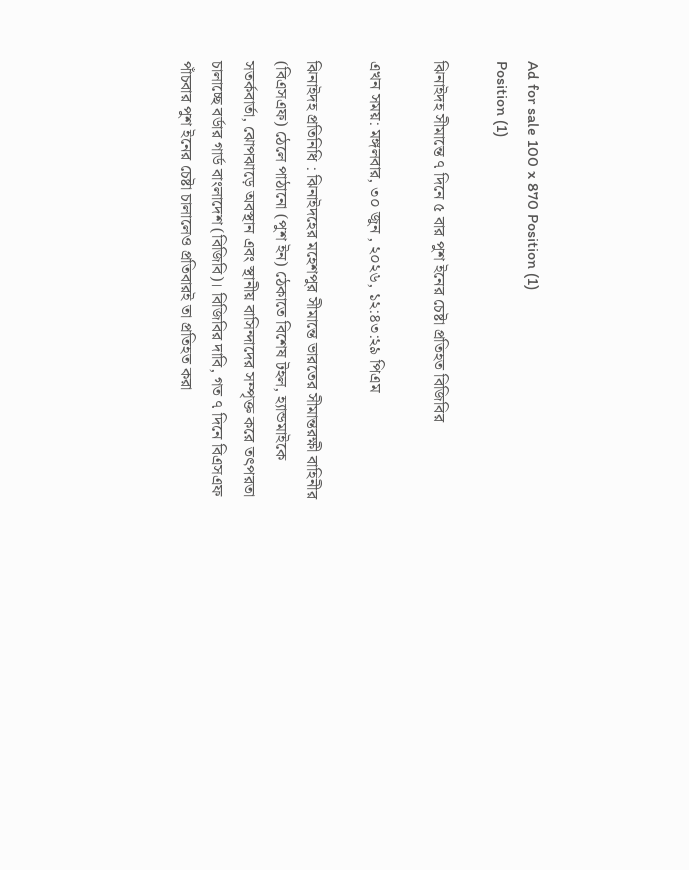Ad for sale 100 x 870 Position (1)
Position (1)

ঝিনাইদহ সীমান্তে ৭ দিনে ৫ বার পুশ ইনের চেষ্টা প্রতিহত বিজিবির

এখন সময়: মঙ্গলবার, ৩০ জুন , ২০২৬, ১২:৪৩:২৯ পিএম

ঝিনাইদহ প্রতিনিধি : ঝিনাইদহের মহেশপুর সীমান্তে ভারতের সীমান্তরক্ষী বাহিনীর (বিএসএফ) ঠেলে পাঠানো (পুশ ইন) ঠেকাতে বিশেষ টহল, হ্যান্ডমাইকে সতর্কবার্তা, ঝোপঝাড়ে অবস্থান এবং স্থানীয় বাসিন্দাদের সম্পৃক্ত করে তৎপরতা চালাচ্ছে বর্ডার গার্ড বাংলাদেশ (বিজিবি)। বিজিবির দাবি, গত ৭ দিনে বিএসএফ পাঁচবার পুশ ইনের চেষ্টা চালালেও প্রতিবারই তা প্রতিহত করা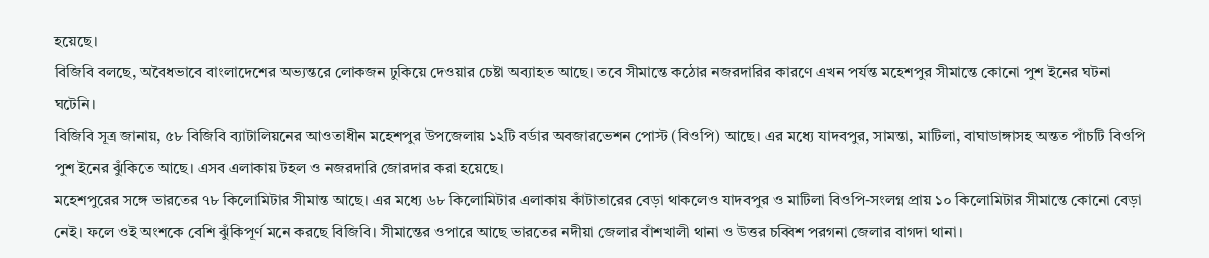হয়েছে।
বিজিবি বলছে, অবৈধভাবে বাংলাদেশের অভ্যন্তরে লোকজন ঢুকিয়ে দেওয়ার চেষ্টা অব্যাহত আছে। তবে সীমান্তে কঠোর নজরদারির কারণে এখন পর্যন্ত মহেশপুর সীমান্তে কোনো পুশ ইনের ঘটনা ঘটেনি।
বিজিবি সূত্র জানায়, ৫৮ বিজিবি ব্যাটালিয়নের আওতাধীন মহেশপুর উপজেলায় ১২টি বর্ডার অবজারভেশন পোস্ট (বিওপি) আছে। এর মধ্যে যাদবপুর, সামন্তা, মাটিলা, বাঘাডাঙ্গাসহ অন্তত পাঁচটি বিওপি পুশ ইনের ঝুঁকিতে আছে। এসব এলাকায় টহল ও নজরদারি জোরদার করা হয়েছে।
মহেশপুরের সঙ্গে ভারতের ৭৮ কিলোমিটার সীমান্ত আছে। এর মধ্যে ৬৮ কিলোমিটার এলাকায় কাঁটাতারের বেড়া থাকলেও যাদবপুর ও মাটিলা বিওপি-সংলগ্ন প্রায় ১০ কিলোমিটার সীমান্তে কোনো বেড়া নেই। ফলে ওই অংশকে বেশি ঝুঁকিপূর্ণ মনে করছে বিজিবি। সীমান্তের ওপারে আছে ভারতের নদীয়া জেলার বাঁশখালী থানা ও উত্তর চব্বিশ পরগনা জেলার বাগদা থানা।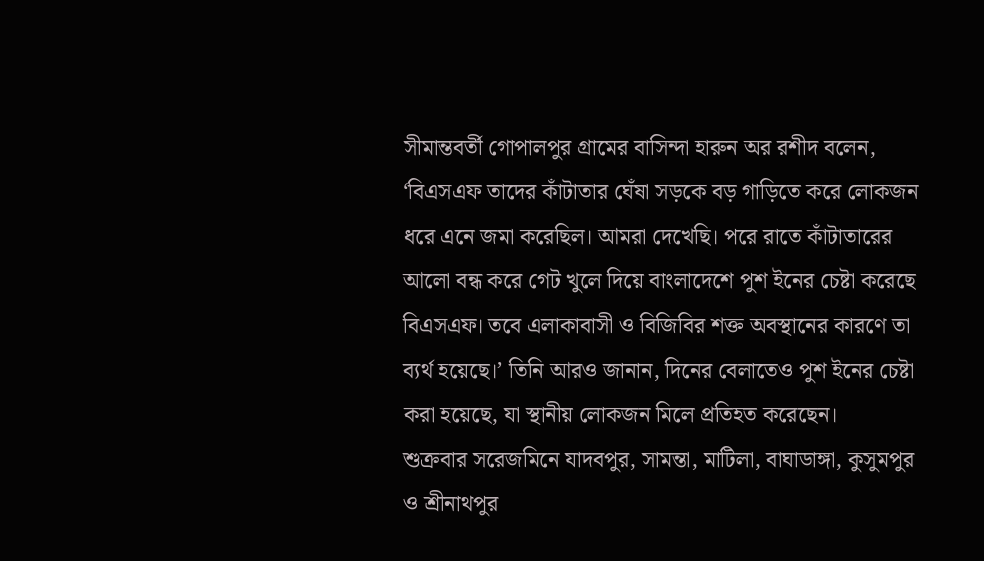সীমান্তবর্তী গোপালপুর গ্রামের বাসিন্দা হারুন অর রশীদ বলেন, ‘বিএসএফ তাদের কাঁটাতার ঘেঁষা সড়কে বড় গাড়িতে করে লোকজন ধরে এনে জমা করেছিল। আমরা দেখেছি। পরে রাতে কাঁটাতারের আলো বন্ধ করে গেট খুলে দিয়ে বাংলাদেশে পুশ ইনের চেষ্টা করেছে বিএসএফ। তবে এলাকাবাসী ও বিজিবির শক্ত অবস্থানের কারণে তা ব্যর্থ হয়েছে।’ তিনি আরও জানান, দিনের বেলাতেও পুশ ইনের চেষ্টা করা হয়েছে, যা স্থানীয় লোকজন মিলে প্রতিহত করেছেন।
শুক্রবার সরেজমিনে যাদবপুর, সামন্তা, মাটিলা, বাঘাডাঙ্গা, কুসুমপুর ও শ্রীনাথপুর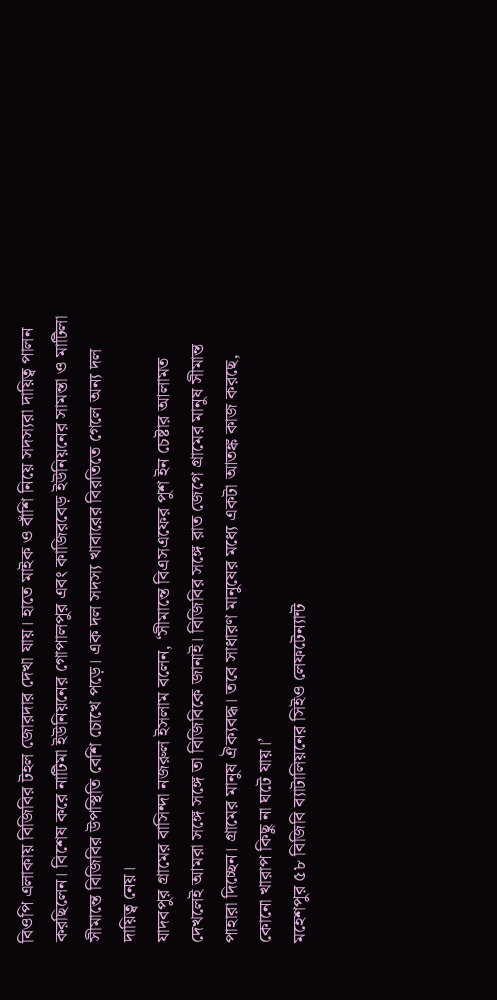বিওপি এলাকায় বিজিবির টহল জোরদার দেখা যায়। হাতে মাইক ও বাঁশি নিয়ে সদস্যরা দায়িত্ব পালন করছিলেন। বিশেষ করে নাটিমা ইউনিয়নের গোপালপুর এবং কাজিরবেড় ইউনিয়নের সামন্তা ও মাটিলা সীমান্তে বিজিবির উপস্থিতি বেশি চোখে পড়ে। এক দল সদস্য খাবারের বিরতিতে গেলে অন্য দল দায়িত্ব নেয়।
যাদবপুর গ্রামের বাসিন্দা নজরুল ইসলাম বলেন, ‘সীমান্তে বিএসএফের পুশ ইন চেষ্টার আলামত দেখলেই আমরা সঙ্গে সঙ্গে তা বিজিবিকে জানাই। বিজিবির সঙ্গে রাত জেগে গ্রামের মানুষ সীমান্ত পাহারা দিচ্ছেন। গ্রামের মানুষ ঐক্যবদ্ধ। তবে সাধারণ মানুষের মধ্যে একটা আতঙ্ক কাজ করছে, কোনো খারাপ কিছু না ঘটে যায়।’
মহেশপুর ৫৮ বিজিবি ব্যাটালিয়নের সিইও লেফটেন্যান্ট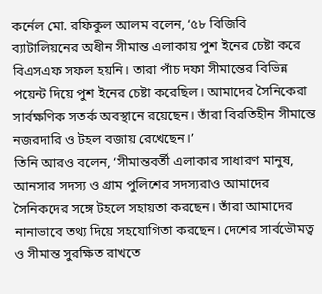কর্নেল মো. রফিকুল আলম বলেন, ‘৫৮ বিজিবি ব্যাটালিয়নের অধীন সীমান্ত এলাকায় পুশ ইনের চেষ্টা করে বিএসএফ সফল হয়নি। তারা পাঁচ দফা সীমান্তের বিভিন্ন পয়েন্ট দিয়ে পুশ ইনের চেষ্টা করেছিল। আমাদের সৈনিকেরা সার্বক্ষণিক সতর্ক অবস্থানে রয়েছেন। তাঁরা বিরতিহীন সীমান্তে নজরদারি ও টহল বজায় রেখেছেন।’
তিনি আরও বলেন, ‘সীমান্তবর্তী এলাকার সাধারণ মানুষ, আনসার সদস্য ও গ্রাম পুলিশের সদস্যরাও আমাদের সৈনিকদের সঙ্গে টহলে সহায়তা করছেন। তাঁরা আমাদের নানাভাবে তথ্য দিয়ে সহযোগিতা করছেন। দেশের সার্বভৌমত্ব ও সীমান্ত সুরক্ষিত রাখতে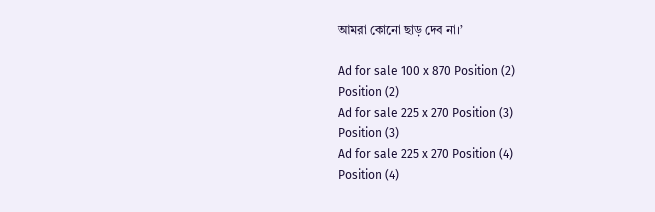আমরা কোনো ছাড় দেব না।’

Ad for sale 100 x 870 Position (2)
Position (2)
Ad for sale 225 x 270 Position (3)
Position (3)
Ad for sale 225 x 270 Position (4)
Position (4)